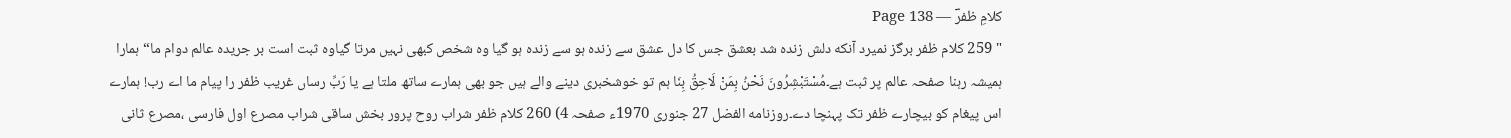کلامِ ظفرؔ — Page 138
" 259 کلام ظفر برگز نمیرد آنکه دلش زنده شد بعشق جس کا دل عشق سے زندہ ہو سے زندہ ہو گیا وہ شخص کبھی نہیں مرتا گیاوہ ثبت است بر جريده عالم دوام ما“ ہمارا ہمیشہ رہنا صفحہ عالم پر ثبت ہے۔مُسْتَبْشِرُونَ نَحْنُ بِمَنْ لَاحِقُ بِنَا ہم تو خوشخبری دینے والے ہیں جو بھی ہمارے ساتھ ملتا ہے یا رَبِّ رساں غریب ظفر را پیام ما اے رب! ہمارے اس پیغام کو بیچارے ظفر تک پہنچا دے۔روزنامه الفضل 27 جنوری 1970ء صفحہ 4) 260 کلام ظفر شراب روح پرور بخش ساقی شراب مصرع اول فارسی ،مصرع ثانی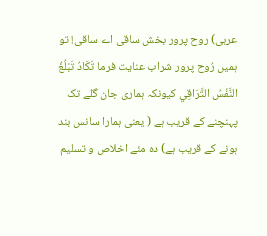عربی) روح پرور بخش ساقی اے ساقی! تو ہمیں رُوح پرور شراب عنایت فرما تَكَادُ تَبْلُغُ النَّفْسُ التَّرَاقِي کیونکہ ہماری جان گلے تک پہنچنے کے قریب ہے ( یعنی ہمارا سانس بند ہونے کے قریب ہے) ده مئے اخلاص و تسليم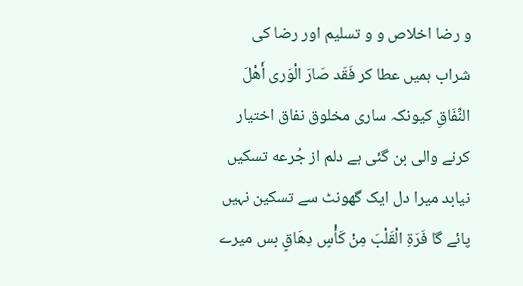و رضا اخلاص و و تسلیم اور رضا کی شراب ہمیں عطا کر فَقَد صَارَ الْوَرى أَهْلَ النِّفَاقِ کیونکہ ساری مخلوق نفاق اختیار کرنے والی بن گئی ہے دلم از جُرعه تسکیں نیابد میرا دل ایک گھونٹ سے تسکین نہیں پائے گا فَرَةِ الْقَلْبَ مِنْ كَأْسٍ دِهَاقٍ بس میرے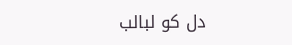دل کو لبالب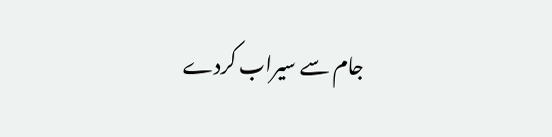جام سے سیراب کردے